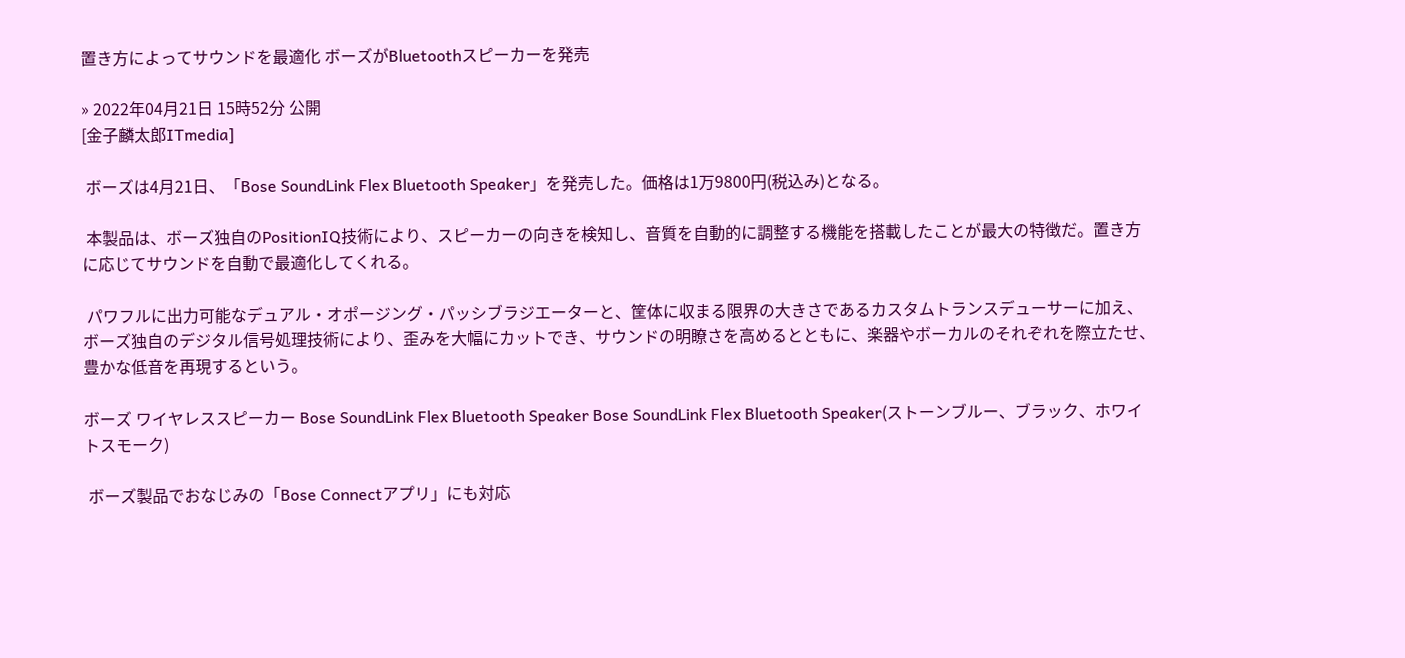置き方によってサウンドを最適化 ボーズがBluetoothスピーカーを発売

» 2022年04月21日 15時52分 公開
[金子麟太郎ITmedia]

 ボーズは4月21日、「Bose SoundLink Flex Bluetooth Speaker」を発売した。価格は1万9800円(税込み)となる。

 本製品は、ボーズ独自のPositionIQ技術により、スピーカーの向きを検知し、音質を自動的に調整する機能を搭載したことが最大の特徴だ。置き方に応じてサウンドを自動で最適化してくれる。

 パワフルに出力可能なデュアル・オポージング・パッシブラジエーターと、筐体に収まる限界の大きさであるカスタムトランスデューサーに加え、ボーズ独自のデジタル信号処理技術により、歪みを大幅にカットでき、サウンドの明瞭さを高めるとともに、楽器やボーカルのそれぞれを際立たせ、豊かな低音を再現するという。

ボーズ ワイヤレススピーカー Bose SoundLink Flex Bluetooth Speaker Bose SoundLink Flex Bluetooth Speaker(ストーンブルー、ブラック、ホワイトスモーク)

 ボーズ製品でおなじみの「Bose Connectアプリ」にも対応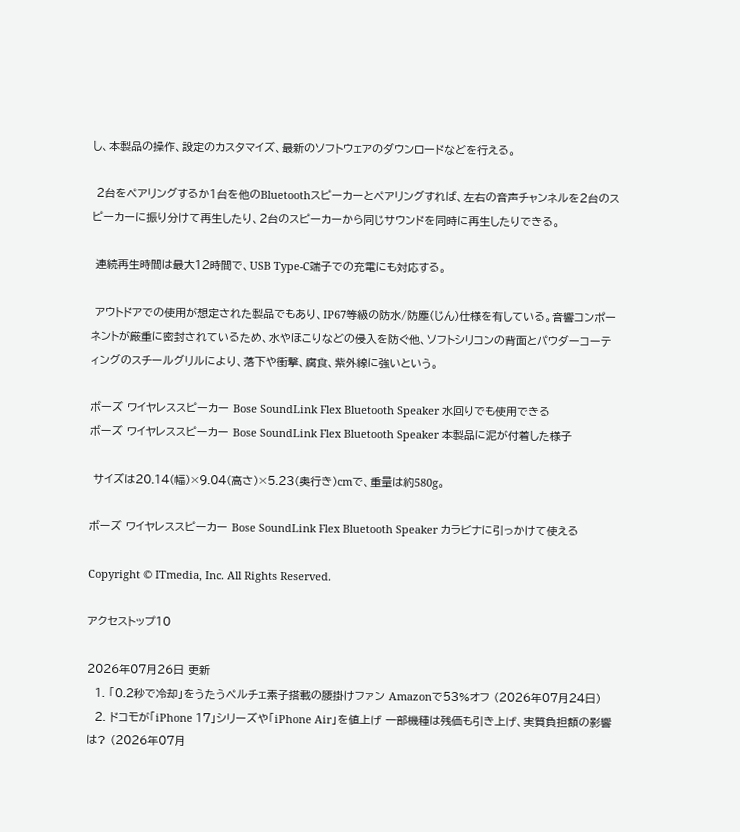し、本製品の操作、設定のカスタマイズ、最新のソフトウェアのダウンロードなどを行える。

 2台をペアリングするか1台を他のBluetoothスピーカーとペアリングすれば、左右の音声チャンネルを2台のスピーカーに振り分けて再生したり、2台のスピーカーから同じサウンドを同時に再生したりできる。

 連続再生時間は最大12時間で、USB Type-C端子での充電にも対応する。

 アウトドアでの使用が想定された製品でもあり、IP67等級の防水/防塵(じん)仕様を有している。音響コンポーネントが厳重に密封されているため、水やほこりなどの侵入を防ぐ他、ソフトシリコンの背面とパウダーコーティングのスチールグリルにより、落下や衝撃、腐食、紫外線に強いという。

ボーズ ワイヤレススピーカー Bose SoundLink Flex Bluetooth Speaker 水回りでも使用できる
ボーズ ワイヤレススピーカー Bose SoundLink Flex Bluetooth Speaker 本製品に泥が付着した様子

 サイズは20.14(幅)×9.04(高さ)×5.23(奥行き)cmで、重量は約580g。

ボーズ ワイヤレススピーカー Bose SoundLink Flex Bluetooth Speaker カラビナに引っかけて使える

Copyright © ITmedia, Inc. All Rights Reserved.

アクセストップ10

2026年07月26日 更新
  1. 「0.2秒で冷却」をうたうペルチェ素子搭載の腰掛けファン Amazonで53%オフ (2026年07月24日)
  2. ドコモが「iPhone 17」シリーズや「iPhone Air」を値上げ 一部機種は残価も引き上げ、実質負担額の影響は? (2026年07月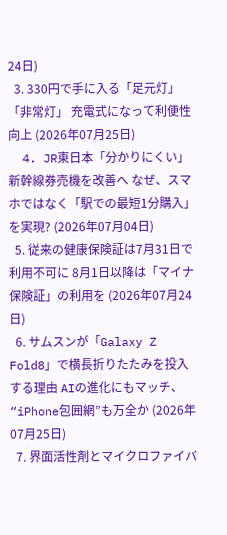24日)
  3. 330円で手に入る「足元灯」「非常灯」 充電式になって利便性向上 (2026年07月25日)
  4. JR東日本「分かりにくい」新幹線券売機を改善へ なぜ、スマホではなく「駅での最短1分購入」を実現? (2026年07月04日)
  5. 従来の健康保険証は7月31日で利用不可に 8月1日以降は「マイナ保険証」の利用を (2026年07月24日)
  6. サムスンが「Galaxy Z Fold8」で横長折りたたみを投入する理由 AIの進化にもマッチ、“iPhone包囲網”も万全か (2026年07月25日)
  7. 界面活性剤とマイクロファイバ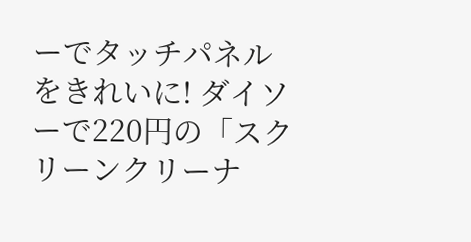ーでタッチパネルをきれいに! ダイソーで220円の「スクリーンクリーナ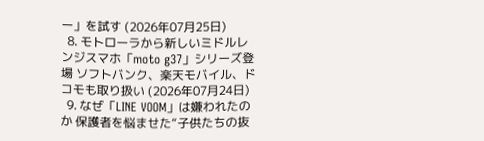ー」を試す (2026年07月25日)
  8. モトローラから新しいミドルレンジスマホ「moto g37」シリーズ登場 ソフトバンク、楽天モバイル、ドコモも取り扱い (2026年07月24日)
  9. なぜ「LINE VOOM」は嫌われたのか 保護者を悩ませた“子供たちの抜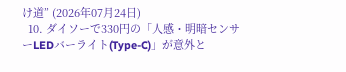け道” (2026年07月24日)
  10. ダイソーで330円の「人感・明暗センサーLEDバーライト(Type-C)」が意外と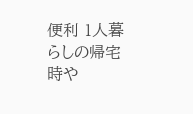便利 1人暮らしの帰宅時や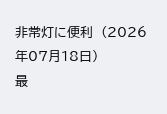非常灯に便利  (2026年07月18日)
最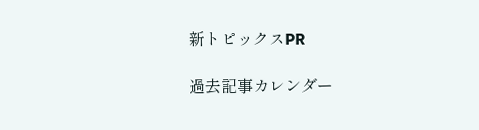新トピックスPR

過去記事カレンダー